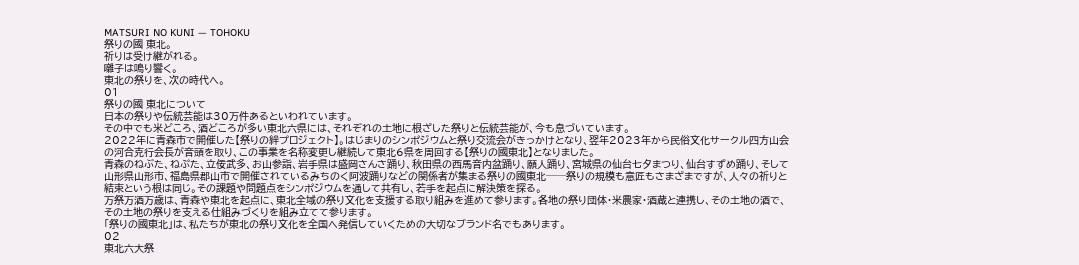MATSURI NO KUNI — TOHOKU
祭りの國 東北。
祈りは受け継がれる。
囃子は鳴り響く。
東北の祭りを、次の時代へ。
01
祭りの國 東北について
日本の祭りや伝統芸能は30万件あるといわれています。
その中でも米どころ、酒どころが多い東北六県には、それぞれの土地に根ざした祭りと伝統芸能が、今も息づいています。
2022年に青森市で開催した【祭りの絆プロジェクト】。はじまりのシンポジウムと祭り交流会がきっかけとなり、翌年2023年から民俗文化サークル四方山会の河合克行会長が音頭を取り、この事業を名称変更し継続して東北6県を周回する【祭りの國東北】となりました。
青森のねぶた、ねぷた、立佞武多、お山参詣、岩手県は盛岡さんさ踊り、秋田県の西馬音内盆踊り、願人踊り、宮城県の仙台七夕まつり、仙台すずめ踊り、そして山形県山形市、福島県郡山市で開催されているみちのく阿波踊りなどの関係者が集まる祭りの國東北──祭りの規模も意匠もさまざまですが、人々の祈りと結束という根は同じ。その課題や問題点をシンポジウムを通して共有し、若手を起点に解決策を探る。
万祭万酒万歳は、青森や東北を起点に、東北全域の祭り文化を支援する取り組みを進めて参ります。各地の祭り団体・米農家・酒蔵と連携し、その土地の酒で、その土地の祭りを支える仕組みづくりを組み立てて参ります。
「祭りの國東北」は、私たちが東北の祭り文化を全国へ発信していくための大切なブランド名でもあります。
02
東北六大祭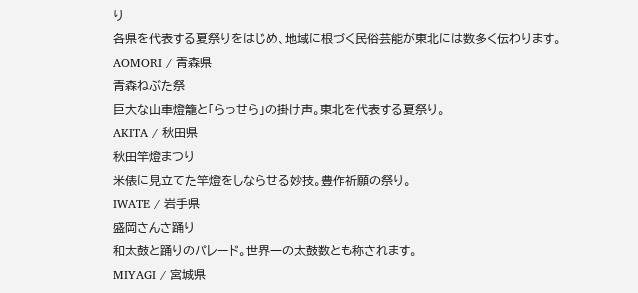り
各県を代表する夏祭りをはじめ、地域に根づく民俗芸能が東北には数多く伝わります。
AOMORI / 青森県
青森ねぶた祭
巨大な山車燈籠と「らっせら」の掛け声。東北を代表する夏祭り。
AKITA / 秋田県
秋田竿燈まつり
米俵に見立てた竿燈をしならせる妙技。豊作祈願の祭り。
IWATE / 岩手県
盛岡さんさ踊り
和太鼓と踊りのパレード。世界一の太鼓数とも称されます。
MIYAGI / 宮城県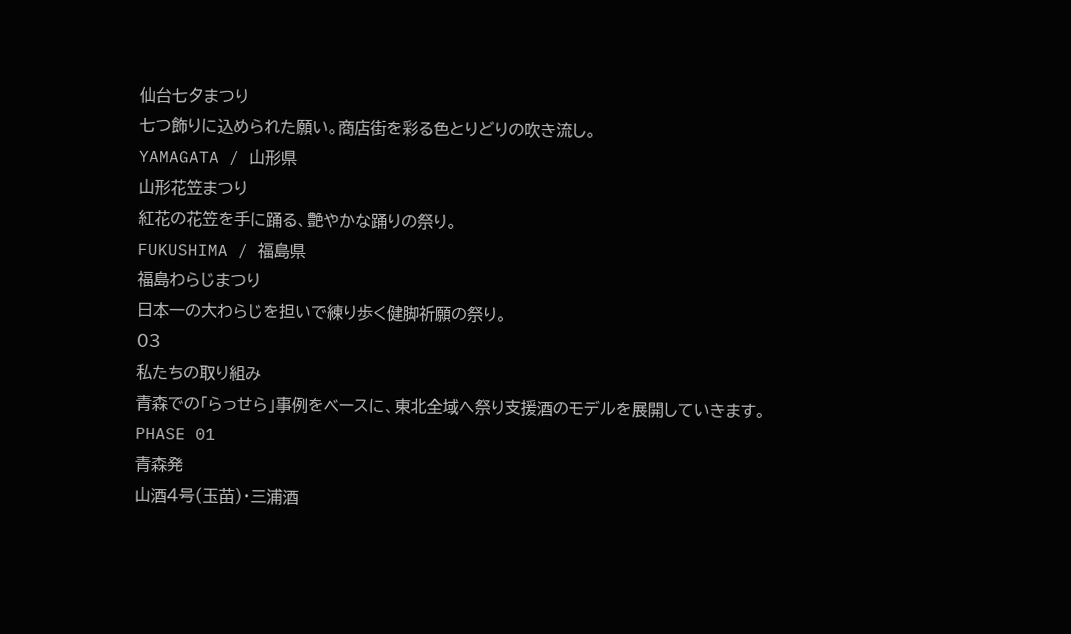仙台七夕まつり
七つ飾りに込められた願い。商店街を彩る色とりどりの吹き流し。
YAMAGATA / 山形県
山形花笠まつり
紅花の花笠を手に踊る、艶やかな踊りの祭り。
FUKUSHIMA / 福島県
福島わらじまつり
日本一の大わらじを担いで練り歩く健脚祈願の祭り。
03
私たちの取り組み
青森での「らっせら」事例をベースに、東北全域へ祭り支援酒のモデルを展開していきます。
PHASE 01
青森発
山酒4号(玉苗)・三浦酒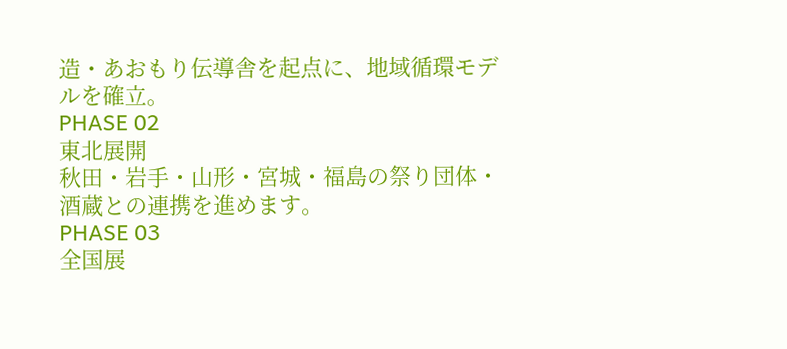造・あおもり伝導舎を起点に、地域循環モデルを確立。
PHASE 02
東北展開
秋田・岩手・山形・宮城・福島の祭り団体・酒蔵との連携を進めます。
PHASE 03
全国展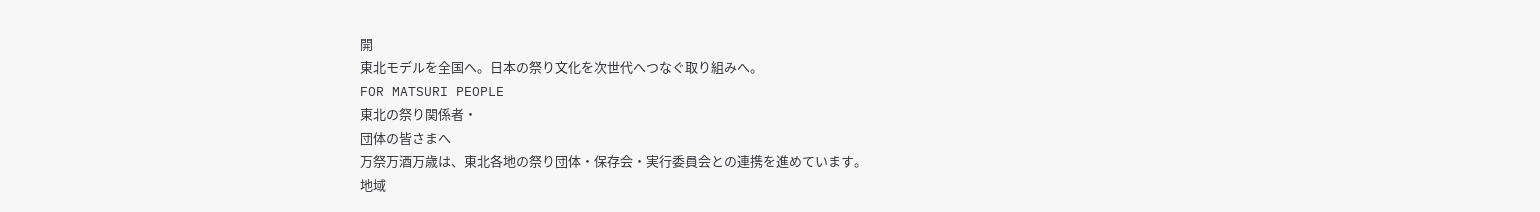開
東北モデルを全国へ。日本の祭り文化を次世代へつなぐ取り組みへ。
FOR MATSURI PEOPLE
東北の祭り関係者・
団体の皆さまへ
万祭万酒万歳は、東北各地の祭り団体・保存会・実行委員会との連携を進めています。
地域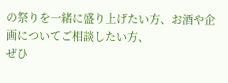の祭りを一緒に盛り上げたい方、お酒や企画についてご相談したい方、
ぜひ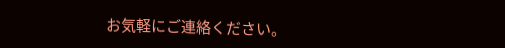お気軽にご連絡ください。